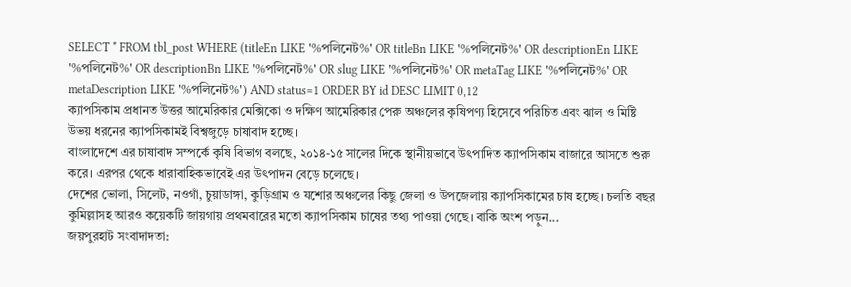SELECT * FROM tbl_post WHERE (titleEn LIKE '%পলিনেট%' OR titleBn LIKE '%পলিনেট%' OR descriptionEn LIKE '%পলিনেট%' OR descriptionBn LIKE '%পলিনেট%' OR slug LIKE '%পলিনেট%' OR metaTag LIKE '%পলিনেট%' OR metaDescription LIKE '%পলিনেট%') AND status=1 ORDER BY id DESC LIMIT 0,12
ক্যাপসিকাম প্রধানত উত্তর আমেরিকার মেক্সিকো ও দক্ষিণ আমেরিকার পেরু অঞ্চলের কৃষিপণ্য হিসেবে পরিচিত এবং ঝাল ও মিষ্টি উভয় ধরনের ক্যাপসিকামই বিশ্বজুড়ে চাষাবাদ হচ্ছে।
বাংলাদেশে এর চাষাবাদ সম্পর্কে কৃষি বিভাগ বলছে, ২০১৪-১৫ সালের দিকে স্থানীয়ভাবে উৎপাদিত ক্যাপসিকাম বাজারে আসতে শুরু করে। এরপর থেকে ধারাবাহিকভাবেই এর উৎপাদন বেড়ে চলেছে।
দেশের ভোলা, সিলেট, নওগাঁ, চুয়াডাঙ্গা, কুড়িগ্রাম ও যশোর অঞ্চলের কিছু জেলা ও উপজেলায় ক্যাপসিকামের চাষ হচ্ছে। চলতি বছর কুমিল্লাসহ আরও কয়েকটি জায়গায় প্রথমবারের মতো ক্যাপসিকাম চাষের তথ্য পাওয়া গেছে। বাকি অংশ পড়ুন...
জয়পুরহাট সংবাদাদতা: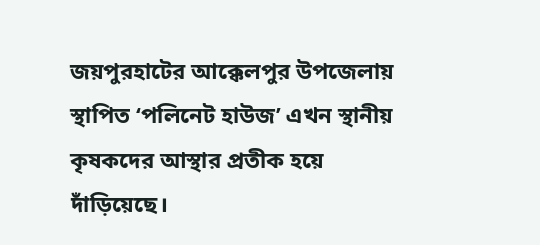জয়পুরহাটের আক্কেলপুর উপজেলায় স্থাপিত ‘পলিনেট হাউজ’ এখন স্থানীয় কৃষকদের আস্থার প্রতীক হয়ে দাঁড়িয়েছে।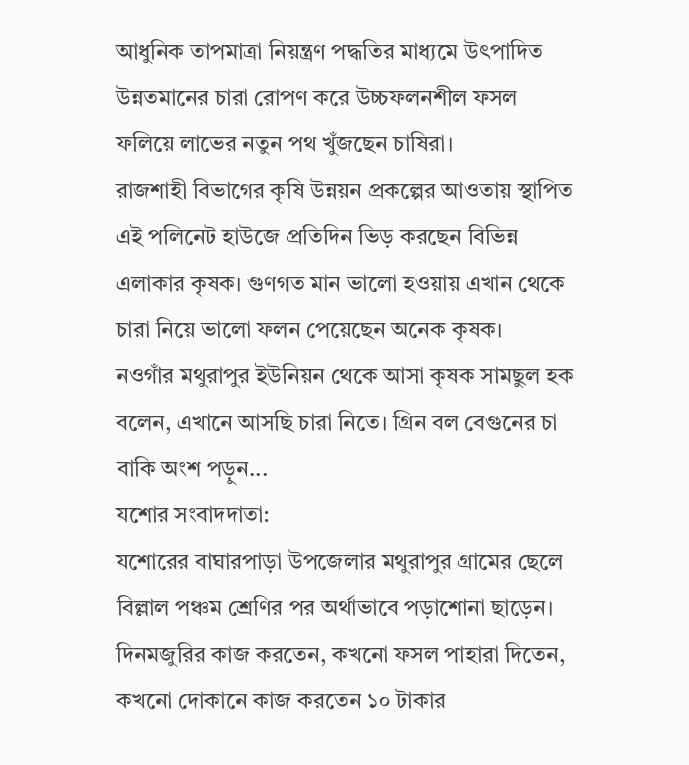আধুনিক তাপমাত্রা নিয়ন্ত্রণ পদ্ধতির মাধ্যমে উৎপাদিত উন্নতমানের চারা রোপণ করে উচ্চফলনশীল ফসল ফলিয়ে লাভের নতুন পথ খুঁজছেন চাষিরা।
রাজশাহী বিভাগের কৃষি উন্নয়ন প্রকল্পের আওতায় স্থাপিত এই পলিনেট হাউজে প্রতিদিন ভিড় করছেন বিভিন্ন এলাকার কৃষক। গুণগত মান ভালো হওয়ায় এখান থেকে চারা নিয়ে ভালো ফলন পেয়েছেন অনেক কৃষক।
নওগাঁর মথুরাপুর ইউনিয়ন থেকে আসা কৃষক সামছুল হক বলেন, এখানে আসছি চারা নিতে। গ্রিন বল বেগুনের চা বাকি অংশ পড়ুন...
যশোর সংবাদদাতা:
যশোরের বাঘারপাড়া উপজেলার মথুরাপুর গ্রামের ছেলে বিল্লাল পঞ্চম শ্রেণির পর অর্থাভাবে পড়াশোনা ছাড়েন। দিনমজুরির কাজ করতেন, কখনো ফসল পাহারা দিতেন, কখনো দোকানে কাজ করতেন ১০ টাকার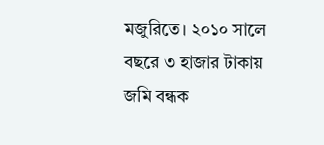মজুরিতে। ২০১০ সালে বছরে ৩ হাজার টাকায় জমি বন্ধক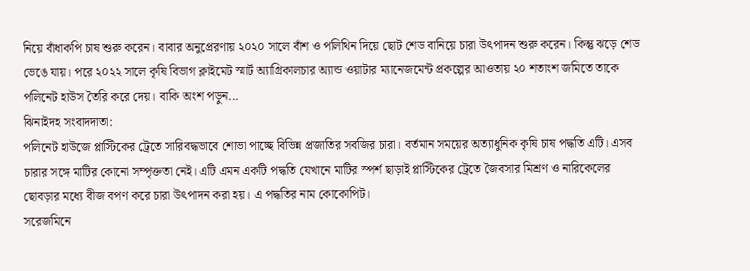নিয়ে বাঁধাকপি চাষ শুরু করেন। বাবার অনুপ্রেরণায় ২০২০ সালে বাঁশ ও পলিথিন দিয়ে ছোট শেড বানিয়ে চারা উৎপাদন শুরু করেন। কিন্তু ঝড়ে শেড ভেঙে যায়। পরে ২০২২ সালে কৃষি বিভাগ ক্লাইমেট স্মার্ট অ্যাগ্রিকালচার অ্যান্ড ওয়াটার ম্যানেজমেন্ট প্রকল্পের আওতায় ২০ শতাংশ জমিতে তাকে পলিনেট হাউস তৈরি করে দেয়। বাকি অংশ পড়ুন...
ঝিনাইদহ সংবাদদাতা:
পলিনেট হাউজে প্লাস্টিকের ট্রেতে সারিবদ্ধভাবে শোভা পাচ্ছে বিভিন্ন প্রজাতির সবজির চারা। বর্তমান সময়ের অত্যাধুনিক কৃষি চাষ পদ্ধতি এটি। এসব চারার সঙ্গে মাটির কোনো সম্পৃক্ততা নেই। এটি এমন একটি পদ্ধতি যেখানে মাটির স্পর্শ ছাড়াই প্লাস্টিকের ট্রেতে জৈবসার মিশ্রণ ও নারিকেলের ছোবড়ার মধ্যে বীজ বপণ করে চারা উৎপাদন করা হয়। এ পদ্ধতির নাম কোকোপিট।
সরেজমিনে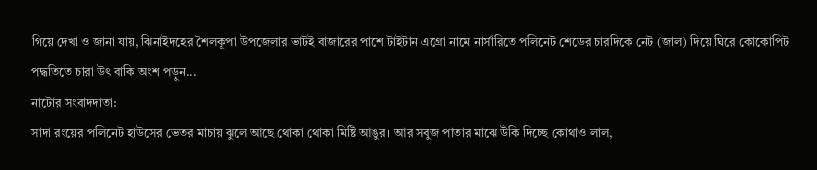গিয়ে দেখা ও জানা যায়, ঝিনাইদহের শৈলকূপা উপজেলার ভাটই বাজারের পাশে টাইটান এগ্রো নামে নার্সারিতে পলিনেট শেডের চারদিকে নেট (জাল) দিয়ে ঘিরে কোকোপিট পদ্ধতিতে চারা উৎ বাকি অংশ পড়ুন...
নাটোর সংবাদদাতা:
সাদা রংয়ের পলিনেট হাউসের ভেতর মাচায় ঝুলে আছে থোকা থোকা মিষ্টি আঙুর। আর সবুজ পাতার মাঝে উঁকি দিচ্ছে কোথাও লাল,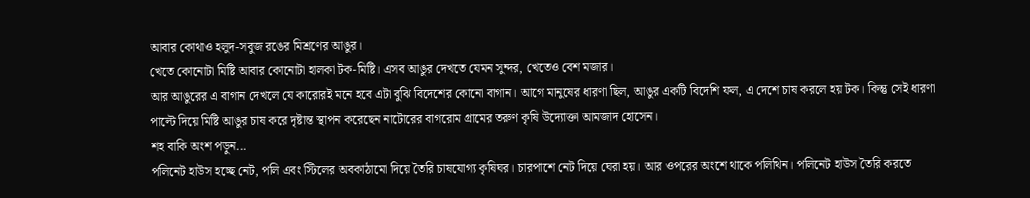আবার কোথাও হলুদ-সবুজ রঙের মিশ্রণের আঙুর।
খেতে কোনোটা মিষ্টি আবার কোনোটা হালকা টক-মিষ্টি। এসব আঙুর দেখতে যেমন সুন্দর, খেতেও বেশ মজার।
আর আঙুরের এ বাগান দেখলে যে কারোরই মনে হবে এটা বুঝি বিদেশের কোনো বাগান। আগে মানুষের ধারণা ছিল, আঙুর একটি বিদেশি ফল, এ দেশে চাষ করলে হয় টক। কিন্তু সেই ধারণা পাল্টে দিয়ে মিষ্টি আঙুর চাষ করে দৃষ্টান্ত স্থাপন করেছেন নাটোরের বাগরোম গ্রামের তরুণ কৃষি উদ্যোক্তা আমজাদ হোসেন।
শহ বাকি অংশ পড়ুন...
পলিনেট হাউস হচ্ছে নেট, পলি এবং স্টিলের অবকাঠামো দিয়ে তৈরি চাষযোগ্য কৃষিঘর। চারপাশে নেট দিয়ে ঘেরা হয়। আর ওপরের অংশে থাকে পলিথিন। পলিনেট হাউস তৈরি করতে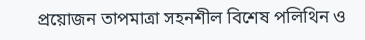প্রয়োজন তাপমাত্রা সহনশীল বিশেষ পলিথিন ও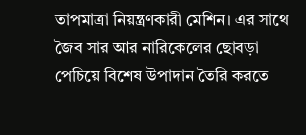তাপমাত্রা নিয়ন্ত্রণকারী মেশিন। এর সাথে জৈব সার আর নারিকেলের ছোবড়া পেচিয়ে বিশেষ উপাদান তৈরি করতে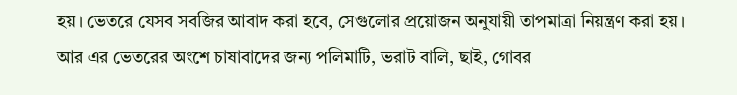হয়। ভেতরে যেসব সবজির আবাদ করা হবে, সেগুলোর প্রয়োজন অনুযায়ী তাপমাত্রা নিয়ন্ত্রণ করা হয়। আর এর ভেতরের অংশে চাষাবাদের জন্য পলিমাটি, ভরাট বালি, ছাই, গোবর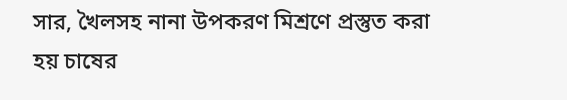সার, খৈলসহ নানা উপকরণ মিশ্রণে প্রস্তুত করা হয় চাষের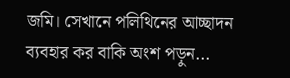জমি। সেখানে পলিথিনের আচ্ছাদন ব্যবহার কর বাকি অংশ পড়ুন...